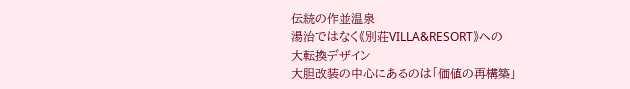伝統の作並温泉
湯治ではなく《別荘VILLA&RESORT》への
大転換デザイン
大胆改装の中心にあるのは「価値の再構築」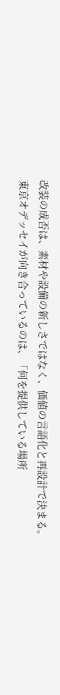改装の成否は、素材や設備の新しさではなく、価値の言語化と再設計で決まる。
東京オデッセイが向き合っているのは、「何を提供している場所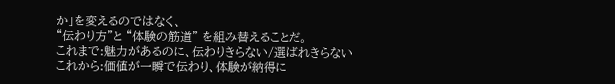か」を変えるのではなく、
“伝わり方”と “体験の筋道” を組み替えることだ。
これまで:魅力があるのに、伝わりきらない/選ばれきらない
これから:価値が一瞬で伝わり、体験が納得に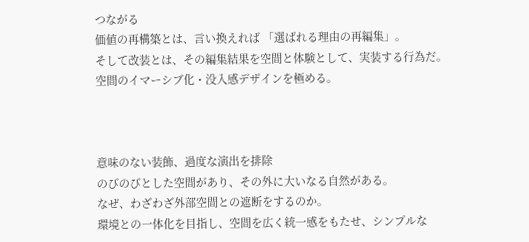つながる
価値の再構築とは、言い換えれば 「選ばれる理由の再編集」。
そして改装とは、その編集結果を空間と体験として、実装する行為だ。
空間のイマーシブ化・没入感デザインを極める。



意味のない装飾、過度な演出を排除
のびのびとした空間があり、その外に大いなる自然がある。
なぜ、わざわざ外部空間との遮断をするのか。
環境との一体化を目指し、空間を広く統一感をもたせ、シンプルな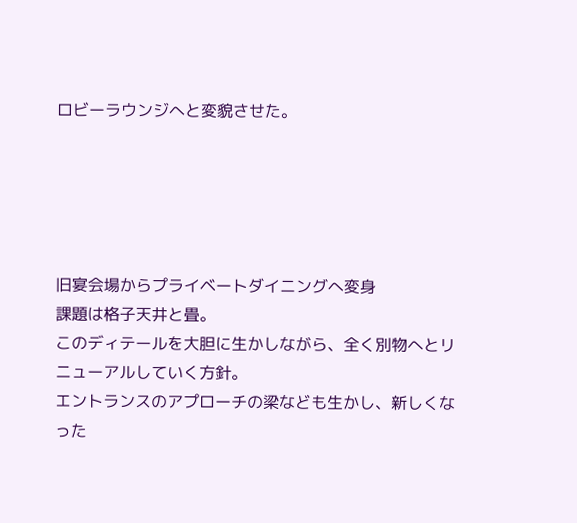ロビーラウンジへと変貌させた。





旧宴会場からプライベートダイニングへ変身
課題は格子天井と畳。
このディテールを大胆に生かしながら、全く別物へとリニューアルしていく方針。
エントランスのアプローチの梁なども生かし、新しくなった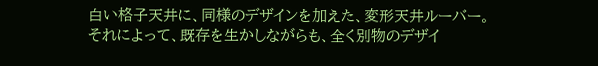白い格子天井に、同様のデザインを加えた、変形天井ルーバー。
それによって、既存を生かしながらも、全く別物のデザイ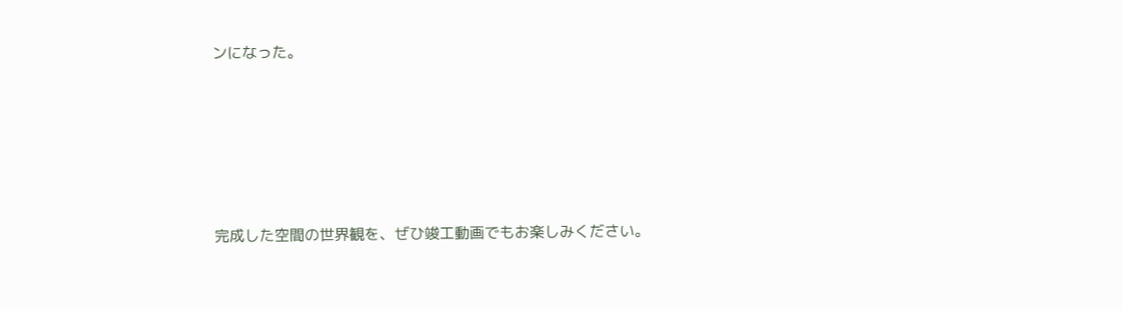ンになった。





完成した空間の世界観を、ぜひ竣工動画でもお楽しみください。